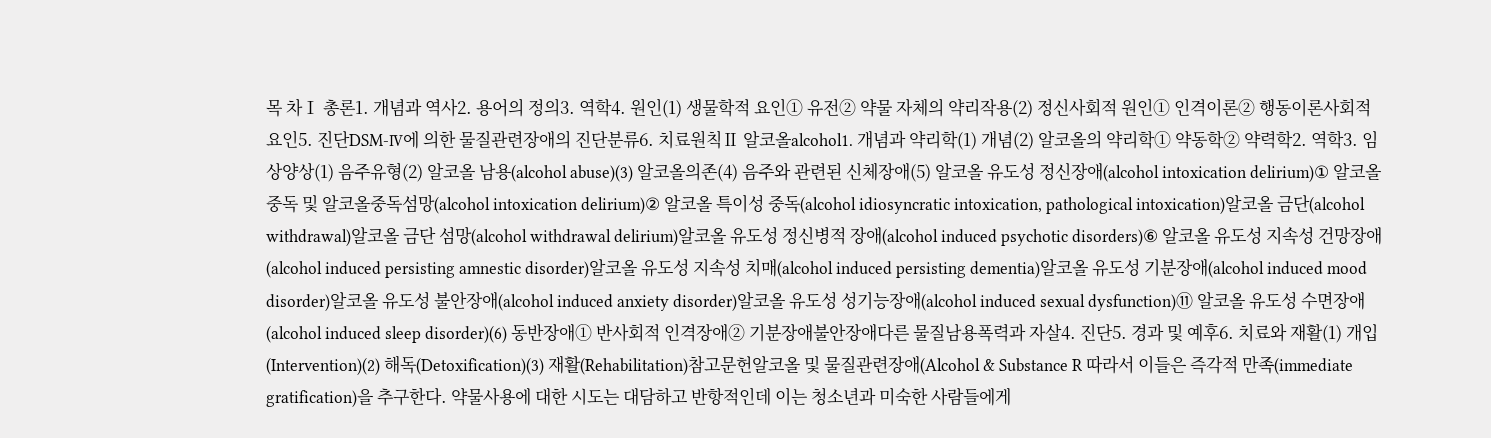목 차Ⅰ 총론1. 개념과 역사2. 용어의 정의3. 역학4. 원인(1) 생물학적 요인① 유전② 약물 자체의 약리작용(2) 정신사회적 원인① 인격이론② 행동이론사회적 요인5. 진단DSM-Ⅳ에 의한 물질관련장애의 진단분류6. 치료원칙Ⅱ 알코올alcohol1. 개념과 약리학(1) 개념(2) 알코올의 약리학① 약동학② 약력학2. 역학3. 임상양상(1) 음주유형(2) 알코올 남용(alcohol abuse)(3) 알코올의존(4) 음주와 관련된 신체장애(5) 알코올 유도성 정신장애(alcohol intoxication delirium)① 알코올중독 및 알코올중독섬망(alcohol intoxication delirium)② 알코올 특이성 중독(alcohol idiosyncratic intoxication, pathological intoxication)알코올 금단(alcohol withdrawal)알코올 금단 섬망(alcohol withdrawal delirium)알코올 유도성 정신병적 장애(alcohol induced psychotic disorders)⑥ 알코올 유도성 지속성 건망장애(alcohol induced persisting amnestic disorder)알코올 유도성 지속성 치매(alcohol induced persisting dementia)알코올 유도성 기분장애(alcohol induced mood disorder)알코올 유도성 불안장애(alcohol induced anxiety disorder)알코올 유도성 성기능장애(alcohol induced sexual dysfunction)⑪ 알코올 유도성 수면장애(alcohol induced sleep disorder)(6) 동반장애① 반사회적 인격장애② 기분장애불안장애다른 물질남용폭력과 자살4. 진단5. 경과 및 예후6. 치료와 재활(1) 개입(Intervention)(2) 해독(Detoxification)(3) 재활(Rehabilitation)참고문헌알코올 및 물질관련장애(Alcohol & Substance R 따라서 이들은 즉각적 만족(immediate gratification)을 추구한다. 약물사용에 대한 시도는 대담하고 반항적인데 이는 청소년과 미숙한 사람들에게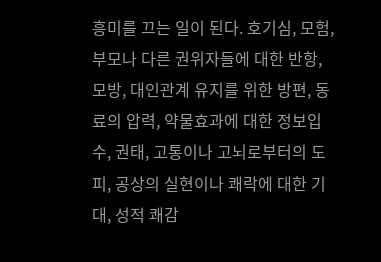흥미를 끄는 일이 된다. 호기심, 모험, 부모나 다른 권위자들에 대한 반항, 모방, 대인관계 유지를 위한 방편, 동료의 압력, 약물효과에 대한 정보입수, 권태, 고통이나 고뇌로부터의 도피, 공상의 실현이나 쾌락에 대한 기대, 성적 쾌감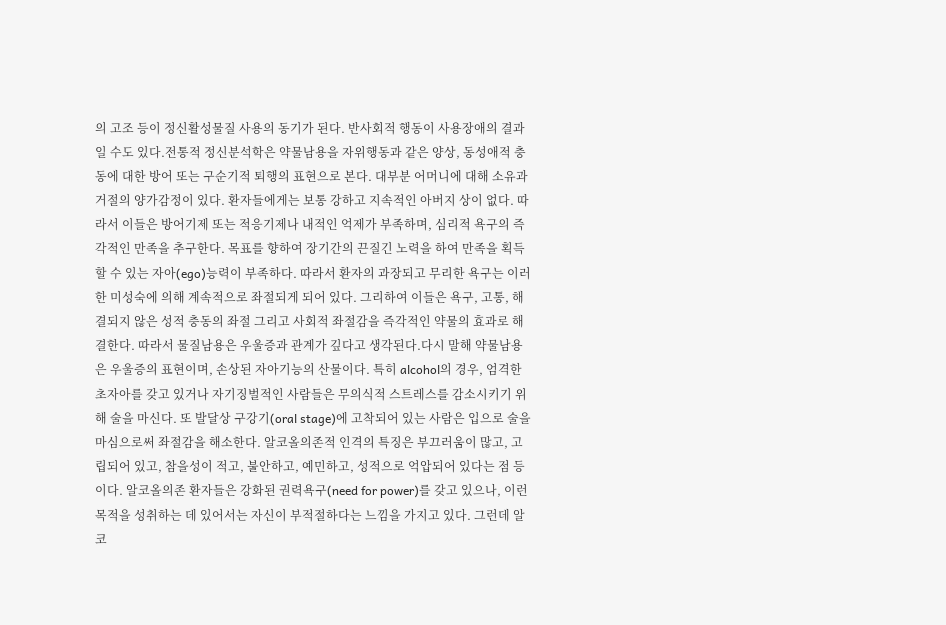의 고조 등이 정신활성물질 사용의 동기가 된다. 반사회적 행동이 사용장애의 결과일 수도 있다.전통적 정신분석학은 약물남용을 자위행동과 같은 양상, 동성애적 충동에 대한 방어 또는 구순기적 퇴행의 표현으로 본다. 대부분 어머니에 대해 소유과 거절의 양가감정이 있다. 환자들에게는 보통 강하고 지속적인 아버지 상이 없다. 따라서 이들은 방어기제 또는 적응기제나 내적인 억제가 부족하며, 심리적 욕구의 즉각적인 만족을 추구한다. 목표를 향하여 장기간의 끈질긴 노력을 하여 만족을 획득할 수 있는 자아(ego)능력이 부족하다. 따라서 환자의 과장되고 무리한 욕구는 이러한 미성숙에 의해 계속적으로 좌절되게 되어 있다. 그리하여 이들은 욕구, 고통, 해결되지 않은 성적 충동의 좌절 그리고 사회적 좌절감을 즉각적인 약물의 효과로 해결한다. 따라서 물질남용은 우울증과 관계가 깊다고 생각된다.다시 말해 약물남용은 우울증의 표현이며, 손상된 자아기능의 산물이다. 특히 alcohol의 경우, 엄격한 초자아를 갖고 있거나 자기징벌적인 사람들은 무의식적 스트레스를 감소시키기 위해 술을 마신다. 또 발달상 구강기(oral stage)에 고착되어 있는 사람은 입으로 술을 마심으로써 좌절감을 해소한다. 알코올의존적 인격의 특징은 부끄러움이 많고, 고립되어 있고, 참을성이 적고, 불안하고, 예민하고, 성적으로 억압되어 있다는 점 등이다. 알코올의존 환자들은 강화된 권력욕구(need for power)를 갖고 있으나, 이런 목적을 성취하는 데 있어서는 자신이 부적절하다는 느낌을 가지고 있다. 그런데 알코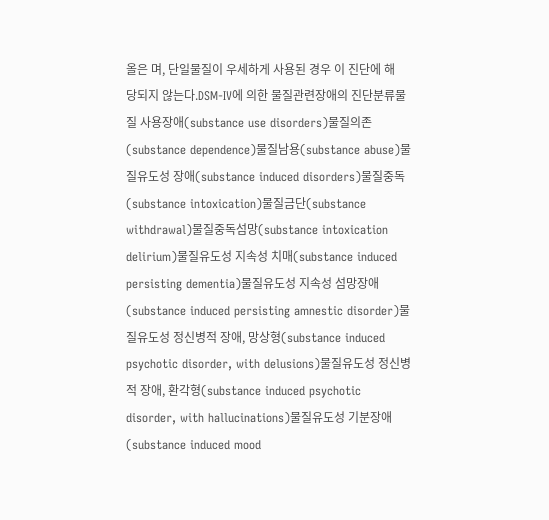올은 며, 단일물질이 우세하게 사용된 경우 이 진단에 해당되지 않는다.DSM-Ⅳ에 의한 물질관련장애의 진단분류물질 사용장애(substance use disorders)물질의존(substance dependence)물질남용(substance abuse)물질유도성 장애(substance induced disorders)물질중독(substance intoxication)물질금단(substance withdrawal)물질중독섬망(substance intoxication delirium)물질유도성 지속성 치매(substance induced persisting dementia)물질유도성 지속성 섬망장애(substance induced persisting amnestic disorder)물질유도성 정신병적 장애, 망상형(substance induced psychotic disorder, with delusions)물질유도성 정신병적 장애, 환각형(substance induced psychotic disorder, with hallucinations)물질유도성 기분장애(substance induced mood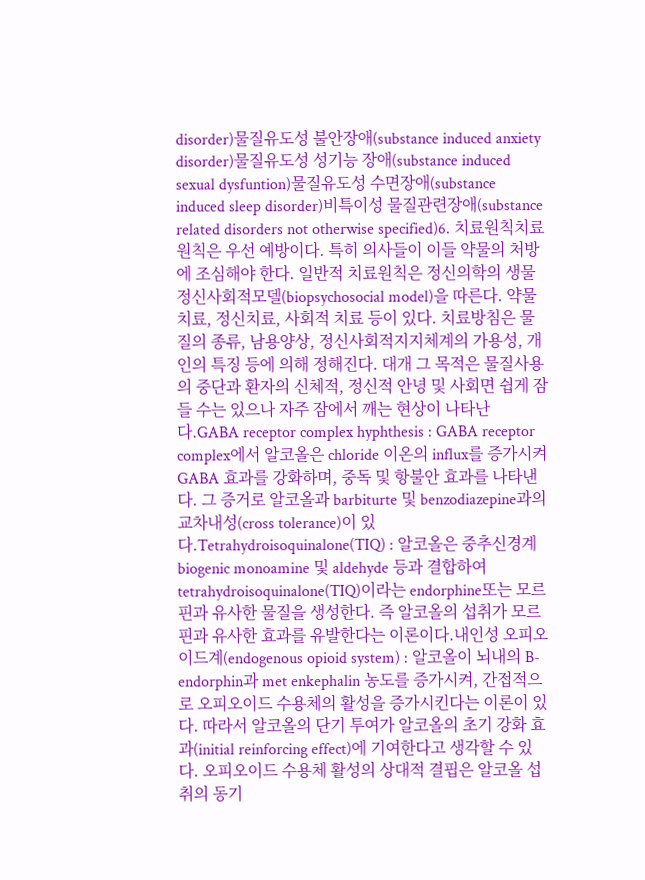disorder)물질유도성 불안장애(substance induced anxiety disorder)물질유도성 성기능 장애(substance induced sexual dysfuntion)물질유도성 수면장애(substance induced sleep disorder)비특이성 물질관련장애(substance related disorders not otherwise specified)6. 치료원칙치료원칙은 우선 예방이다. 특히 의사들이 이들 약물의 처방에 조심해야 한다. 일반적 치료원칙은 정신의학의 생물정신사회적모델(biopsychosocial model)을 따른다. 약물치료, 정신치료, 사회적 치료 등이 있다. 치료방침은 물질의 종류, 남용양상, 정신사회적지지체계의 가용성, 개인의 특징 등에 의해 정해진다. 대개 그 목적은 물질사용의 중단과 환자의 신체적, 정신적 안녕 및 사회면 쉽게 잠들 수는 있으나 자주 잠에서 깨는 현상이 나타난다.GABA receptor complex hyphthesis : GABA receptor complex에서 알코올은 chloride 이온의 influx를 증가시켜 GABA 효과를 강화하며, 중독 및 항불안 효과를 나타낸다. 그 증거로 알코올과 barbiturte 및 benzodiazepine과의 교차내성(cross tolerance)이 있다.Tetrahydroisoquinalone(TIQ) : 알코올은 중추신경계 biogenic monoamine 및 aldehyde 등과 결합하여 tetrahydroisoquinalone(TIQ)이라는 endorphine또는 모르핀과 유사한 물질을 생성한다. 즉 알코올의 섭취가 모르핀과 유사한 효과를 유발한다는 이론이다.내인성 오피오이드계(endogenous opioid system) : 알코올이 뇌내의 B-endorphin과 met enkephalin 농도를 증가시켜, 간접적으로 오피오이드 수용체의 활성을 증가시킨다는 이론이 있다. 따라서 알코올의 단기 투여가 알코올의 초기 강화 효과(initial reinforcing effect)에 기여한다고 생각할 수 있다. 오피오이드 수용체 활성의 상대적 결핍은 알코올 섭취의 동기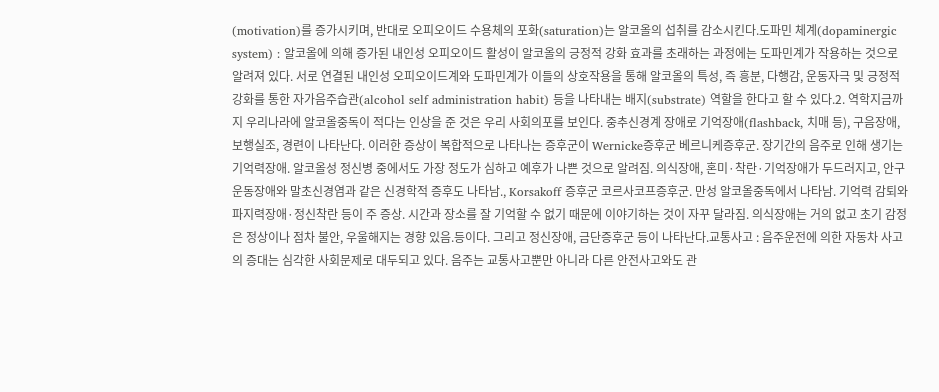(motivation)를 증가시키며, 반대로 오피오이드 수용체의 포화(saturation)는 알코올의 섭취를 감소시킨다.도파민 체계(dopaminergic system) : 알코올에 의해 증가된 내인성 오피오이드 활성이 알코올의 긍정적 강화 효과를 초래하는 과정에는 도파민계가 작용하는 것으로 알려져 있다. 서로 연결된 내인성 오피오이드계와 도파민계가 이들의 상호작용을 통해 알코올의 특성, 즉 흥분, 다행감, 운동자극 및 긍정적 강화를 통한 자가음주습관(alcohol self administration habit) 등을 나타내는 배지(substrate) 역할을 한다고 할 수 있다.2. 역학지금까지 우리나라에 알코올중독이 적다는 인상을 준 것은 우리 사회의포를 보인다. 중추신경계 장애로 기억장애(flashback, 치매 등), 구음장애, 보행실조, 경련이 나타난다. 이러한 증상이 복합적으로 나타나는 증후군이 Wernicke증후군 베르니케증후군. 장기간의 음주로 인해 생기는 기억력장애. 알코올성 정신병 중에서도 가장 정도가 심하고 예후가 나쁜 것으로 알려짐. 의식장애, 혼미·착란·기억장애가 두드러지고, 안구운동장애와 말초신경염과 같은 신경학적 증후도 나타남., Korsakoff 증후군 코르사코프증후군. 만성 알코올중독에서 나타남. 기억력 감퇴와 파지력장애·정신착란 등이 주 증상. 시간과 장소를 잘 기억할 수 없기 때문에 이야기하는 것이 자꾸 달라짐. 의식장애는 거의 없고 초기 감정은 정상이나 점차 불안, 우울해지는 경향 있음.등이다. 그리고 정신장애, 금단증후군 등이 나타난다.교통사고 : 음주운전에 의한 자동차 사고의 증대는 심각한 사회문제로 대두되고 있다. 음주는 교통사고뿐만 아니라 다른 안전사고와도 관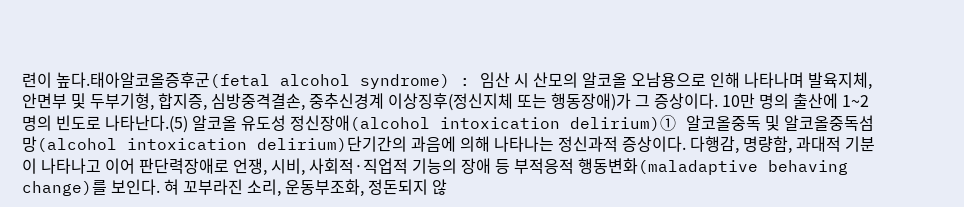련이 높다.태아알코올증후군(fetal alcohol syndrome) : 임산 시 산모의 알코올 오남용으로 인해 나타나며 발육지체, 안면부 및 두부기형, 합지증, 심방중격결손, 중추신경계 이상징후(정신지체 또는 행동장애)가 그 증상이다. 10만 명의 출산에 1~2명의 빈도로 나타난다.(5) 알코올 유도성 정신장애(alcohol intoxication delirium)① 알코올중독 및 알코올중독섬망(alcohol intoxication delirium)단기간의 과음에 의해 나타나는 정신과적 증상이다. 다행감, 명량함, 과대적 기분이 나타나고 이어 판단력장애로 언쟁, 시비, 사회적·직업적 기능의 장애 등 부적응적 행동변화(maladaptive behaving change)를 보인다. 혀 꼬부라진 소리, 운동부조화, 정돈되지 않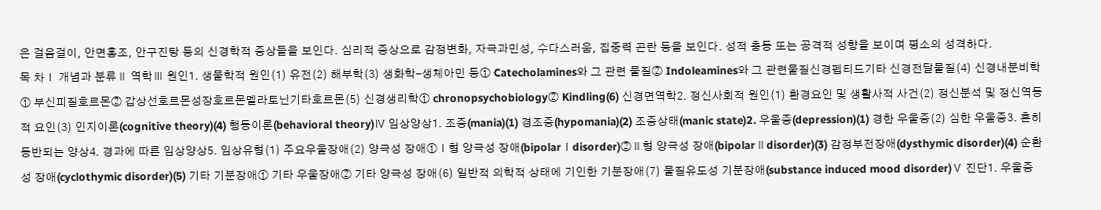은 걸음걸이, 안면홍조, 안구진탕 등의 신경학적 증상들을 보인다. 심리적 증상으로 감정변화, 자극과민성, 수다스러움, 집중력 곤란 등을 보인다. 성적 충동 또는 공격적 성향을 보이며 평소의 성격하다.
목 차Ⅰ 개념과 분류Ⅱ 역학Ⅲ 원인1. 생물학적 원인(1) 유전(2) 해부학(3) 생화학-생체아민 등① Catecholamines와 그 관련 물질② Indoleamines와 그 관련물질신경펩티드기타 신경전달물질(4) 신경내분비학① 부신피질호르몬② 갑상선호르몬성장호르몬멜라토닌기타호르몬(5) 신경생리학① chronopsychobiology② Kindling(6) 신경면역학2. 정신사회적 원인(1) 환경요인 및 생활사적 사건(2) 정신분석 및 정신역동적 요인(3) 인지이론(cognitive theory)(4) 행동이론(behavioral theory)Ⅳ 임상양상1. 조증(mania)(1) 경조증(hypomania)(2) 조증상태(manic state)2. 우울증(depression)(1) 경한 우울증(2) 심한 우울증3. 흔히 동반되는 양상4. 경과에 따른 임상양상5. 임상유형(1) 주요우울장애(2) 양극성 장애①Ⅰ형 양극성 장애(bipolarⅠdisorder)②Ⅱ형 양극성 장애(bipolarⅡdisorder)(3) 감정부전장애(dysthymic disorder)(4) 순환성 장애(cyclothymic disorder)(5) 기타 기분장애① 기타 우울장애② 기타 양극성 장애(6) 일반적 의학적 상태에 기인한 기분장애(7) 물질유도성 기분장애(substance induced mood disorder)Ⅴ 진단1. 우울증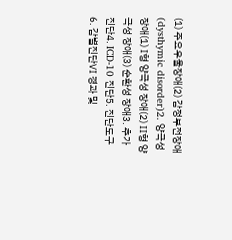(1) 주요우울장애(2) 감정부전장애(dysthymic disorder)2. 양극성 장애(1) Ⅰ형 양극성 장애(2) Ⅱ형 양극성 장애(3) 순환성 장애3. 추가 진단4. ICD-10 진단5. 진단도구6. 감별진단Ⅵ 경과 및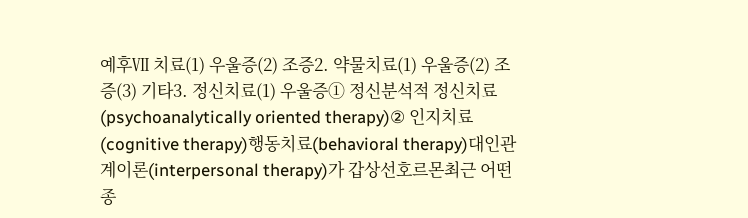예후Ⅶ 치료(1) 우울증(2) 조증2. 약물치료(1) 우울증(2) 조증(3) 기타3. 정신치료(1) 우울증① 정신분석적 정신치료(psychoanalytically oriented therapy)② 인지치료(cognitive therapy)행동치료(behavioral therapy)대인관계이론(interpersonal therapy)가 갑상선호르몬최근 어떤 종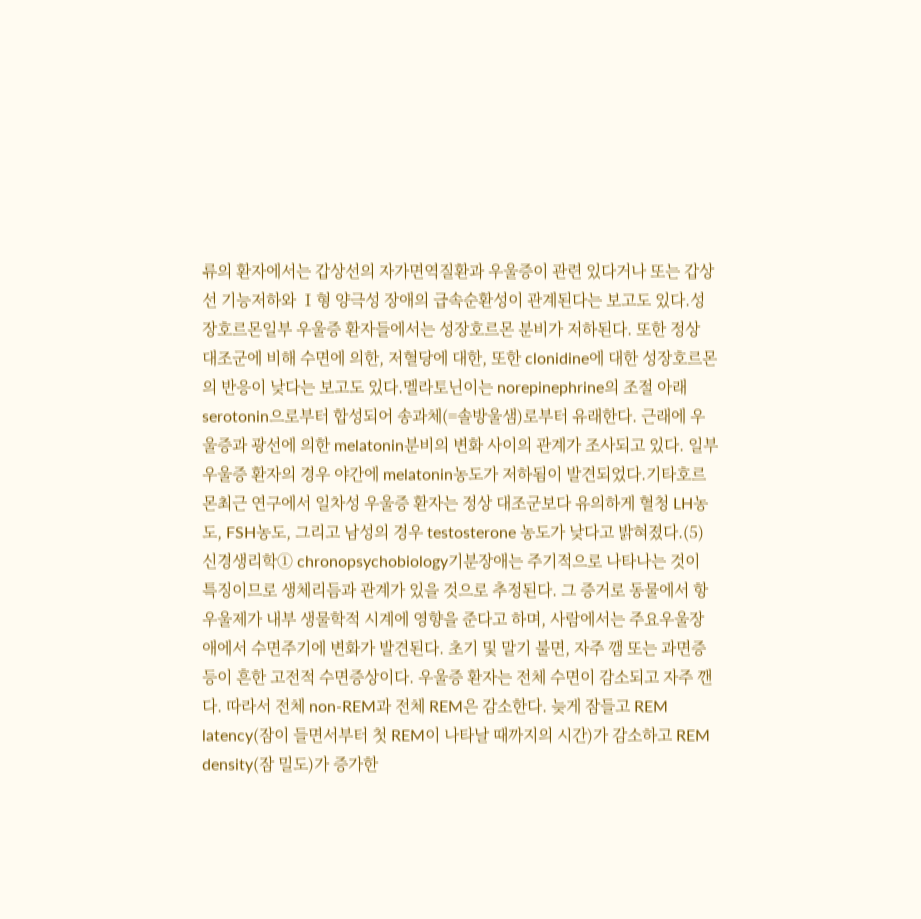류의 환자에서는 갑상선의 자가면역질환과 우울증이 관련 있다거나 또는 갑상선 기능저하와 Ⅰ형 양극성 장애의 급속순환성이 관계된다는 보고도 있다.성장호르몬일부 우울증 환자들에서는 성장호르몬 분비가 저하된다. 또한 정상 대조군에 비해 수면에 의한, 저혈당에 대한, 또한 clonidine에 대한 성장호르몬의 반응이 낮다는 보고도 있다.멜라토닌이는 norepinephrine의 조절 아래 serotonin으로부터 합성되어 송과체(=솔방울샘)로부터 유래한다. 근래에 우울증과 광선에 의한 melatonin분비의 변화 사이의 관계가 조사되고 있다. 일부 우울증 환자의 경우 야간에 melatonin농도가 저하됨이 발견되었다.기타호르몬최근 연구에서 일차성 우울증 환자는 정상 대조군보다 유의하게 혈청 LH농도, FSH농도, 그리고 남성의 경우 testosterone 농도가 낮다고 밝혀졌다.(5) 신경생리학① chronopsychobiology기분장애는 주기적으로 나타나는 것이 특징이므로 생체리듬과 관계가 있을 것으로 추정된다. 그 증거로 동물에서 항우울제가 내부 생물학적 시계에 영향을 준다고 하며, 사람에서는 주요우울장애에서 수면주기에 변화가 발견된다. 초기 및 말기 불면, 자주 깸 또는 과면증 등이 흔한 고전적 수면증상이다. 우울증 환자는 전체 수면이 감소되고 자주 깬다. 따라서 전체 non-REM과 전체 REM은 감소한다. 늦게 잠들고 REM latency(잠이 들면서부터 첫 REM이 나타날 때까지의 시간)가 감소하고 REM density(잠 밀도)가 증가한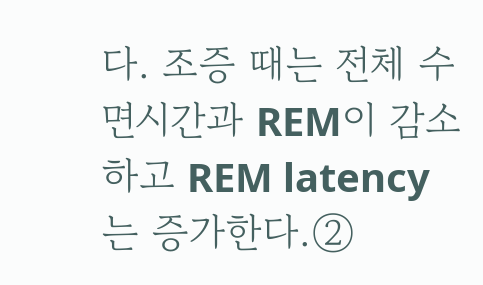다. 조증 때는 전체 수면시간과 REM이 감소하고 REM latency는 증가한다.②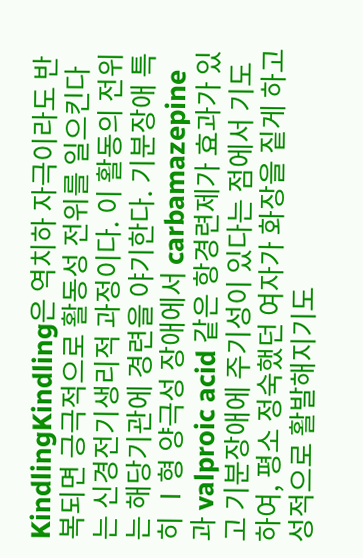KindlingKindling은 역치하 자극이라도 반복되면 긍극적으로 활동성 전위를 일으킨다는 신경전기생리적 과정이다. 이 활동의 전위는 해당기관에 경련을 야기한다. 기분장애 특히 Ⅰ형 양극성 장애에서 carbamazepine과 valproic acid 같은 항경련제가 효과가 있고 기분장애에 주기성이 있다는 점에서 기도 하여, 평소 정숙했던 여자가 화장을 짙게 하고 성적으로 활발해지기도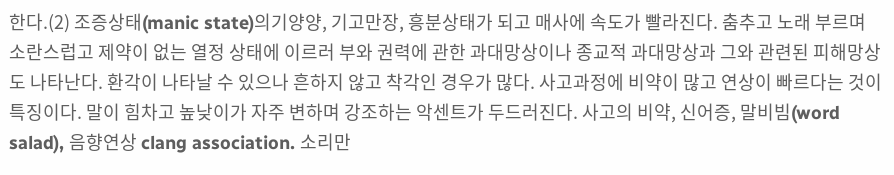한다.(2) 조증상태(manic state)의기양양, 기고만장, 흥분상태가 되고 매사에 속도가 빨라진다. 춤추고 노래 부르며 소란스럽고 제약이 없는 열정 상태에 이르러 부와 권력에 관한 과대망상이나 종교적 과대망상과 그와 관련된 피해망상도 나타난다. 환각이 나타날 수 있으나 흔하지 않고 착각인 경우가 많다. 사고과정에 비약이 많고 연상이 빠르다는 것이 특징이다. 말이 힘차고 높낮이가 자주 변하며 강조하는 악센트가 두드러진다. 사고의 비약, 신어증, 말비빔(word salad), 음향연상 clang association. 소리만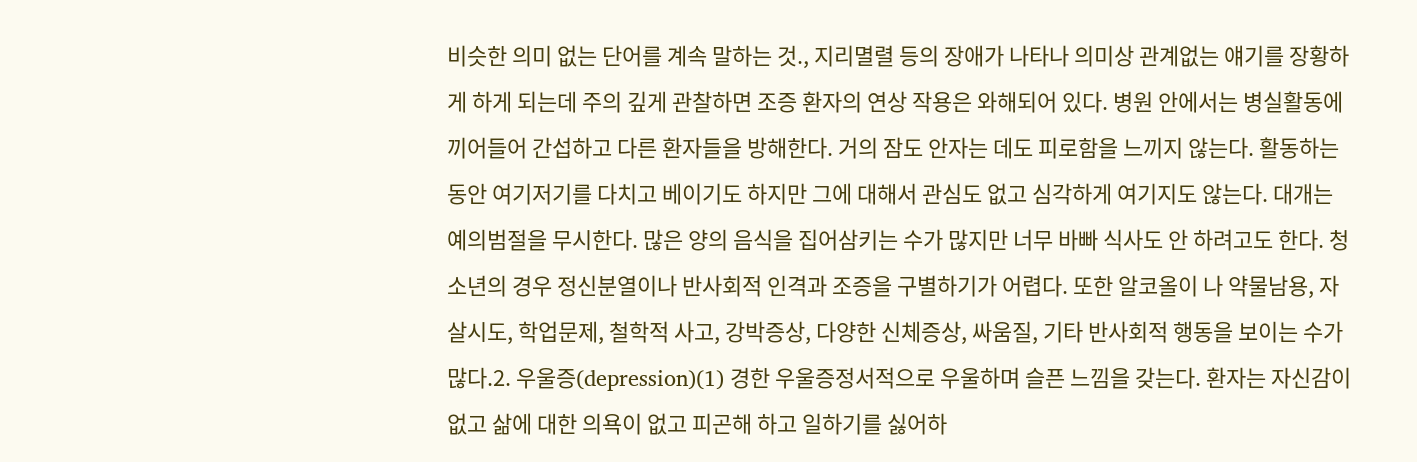비슷한 의미 없는 단어를 계속 말하는 것., 지리멸렬 등의 장애가 나타나 의미상 관계없는 얘기를 장황하게 하게 되는데 주의 깊게 관찰하면 조증 환자의 연상 작용은 와해되어 있다. 병원 안에서는 병실활동에 끼어들어 간섭하고 다른 환자들을 방해한다. 거의 잠도 안자는 데도 피로함을 느끼지 않는다. 활동하는 동안 여기저기를 다치고 베이기도 하지만 그에 대해서 관심도 없고 심각하게 여기지도 않는다. 대개는 예의범절을 무시한다. 많은 양의 음식을 집어삼키는 수가 많지만 너무 바빠 식사도 안 하려고도 한다. 청소년의 경우 정신분열이나 반사회적 인격과 조증을 구별하기가 어렵다. 또한 알코올이 나 약물남용, 자살시도, 학업문제, 철학적 사고, 강박증상, 다양한 신체증상, 싸움질, 기타 반사회적 행동을 보이는 수가 많다.2. 우울증(depression)(1) 경한 우울증정서적으로 우울하며 슬픈 느낌을 갖는다. 환자는 자신감이 없고 삶에 대한 의욕이 없고 피곤해 하고 일하기를 싫어하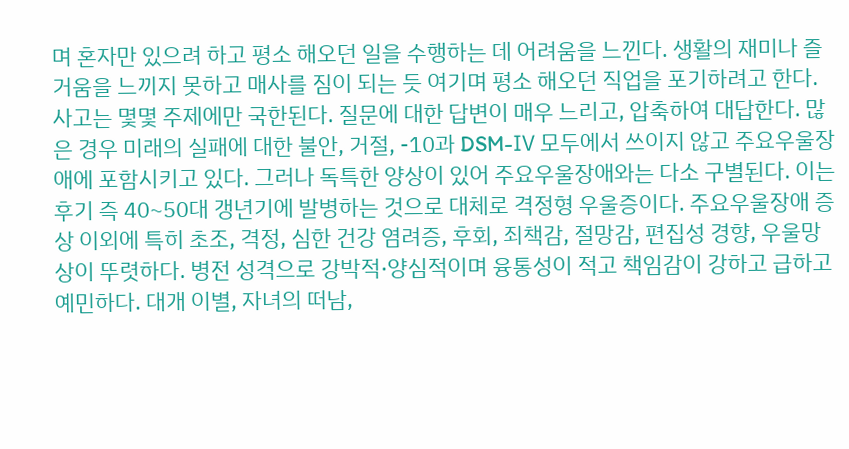며 혼자만 있으려 하고 평소 해오던 일을 수행하는 데 어려움을 느낀다. 생활의 재미나 즐거움을 느끼지 못하고 매사를 짐이 되는 듯 여기며 평소 해오던 직업을 포기하려고 한다. 사고는 몇몇 주제에만 국한된다. 질문에 대한 답변이 매우 느리고, 압축하여 대답한다. 많은 경우 미래의 실패에 대한 불안, 거절, -10과 DSM-Ⅳ 모두에서 쓰이지 않고 주요우울장애에 포함시키고 있다. 그러나 독특한 양상이 있어 주요우울장애와는 다소 구별된다. 이는 후기 즉 40~50대 갱년기에 발병하는 것으로 대체로 격정형 우울증이다. 주요우울장애 증상 이외에 특히 초조, 격정, 심한 건강 염려증, 후회, 죄책감, 절망감, 편집성 경향, 우울망상이 뚜렷하다. 병전 성격으로 강박적·양심적이며 융통성이 적고 책임감이 강하고 급하고 예민하다. 대개 이별, 자녀의 떠남,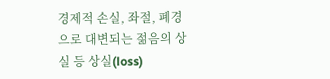경제적 손실, 좌절, 폐경으로 대변되는 젊음의 상실 등 상실(loss)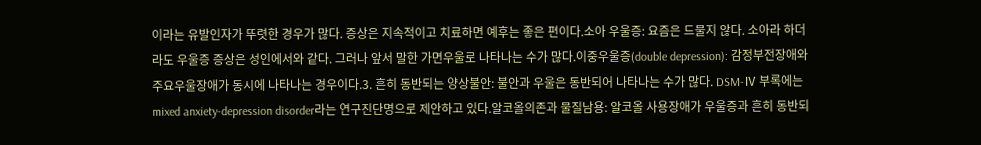이라는 유발인자가 뚜렷한 경우가 많다. 증상은 지속적이고 치료하면 예후는 좋은 편이다.소아 우울증: 요즘은 드물지 않다. 소아라 하더라도 우울증 증상은 성인에서와 같다. 그러나 앞서 말한 가면우울로 나타나는 수가 많다.이중우울증(double depression): 감정부전장애와 주요우울장애가 동시에 나타나는 경우이다.3. 흔히 동반되는 양상불안: 불안과 우울은 동반되어 나타나는 수가 많다. DSM-Ⅳ 부록에는 mixed anxiety-depression disorder라는 연구진단명으로 제안하고 있다.알코올의존과 물질남용: 알코올 사용장애가 우울증과 흔히 동반되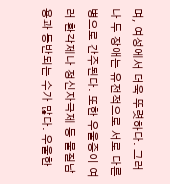며, 여성에서 더욱 뚜렷하다. 그러나 두 장애는 유전적으로 서로 다른 병으로 간주된다. 또한 우울증이 여러 환각제나 정신자극제 등 물질남용과 동반되는 수가 많다. 우울한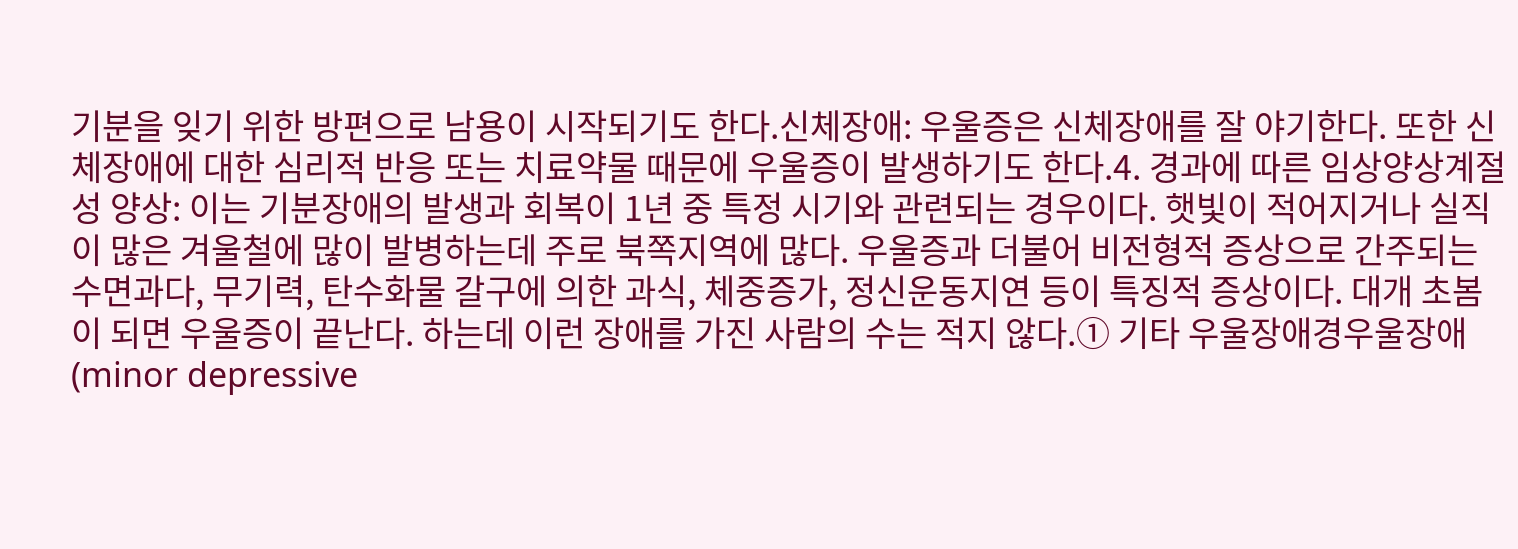기분을 잊기 위한 방편으로 남용이 시작되기도 한다.신체장애: 우울증은 신체장애를 잘 야기한다. 또한 신체장애에 대한 심리적 반응 또는 치료약물 때문에 우울증이 발생하기도 한다.4. 경과에 따른 임상양상계절성 양상: 이는 기분장애의 발생과 회복이 1년 중 특정 시기와 관련되는 경우이다. 햇빛이 적어지거나 실직이 많은 겨울철에 많이 발병하는데 주로 북쪽지역에 많다. 우울증과 더불어 비전형적 증상으로 간주되는 수면과다, 무기력, 탄수화물 갈구에 의한 과식, 체중증가, 정신운동지연 등이 특징적 증상이다. 대개 초봄이 되면 우울증이 끝난다. 하는데 이런 장애를 가진 사람의 수는 적지 않다.① 기타 우울장애경우울장애(minor depressive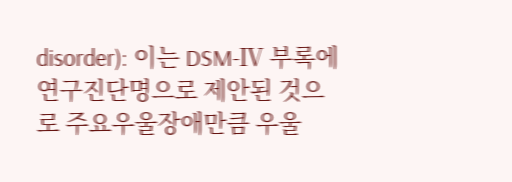disorder): 이는 DSM-Ⅳ 부록에 연구진단명으로 제안된 것으로 주요우울장애만큼 우울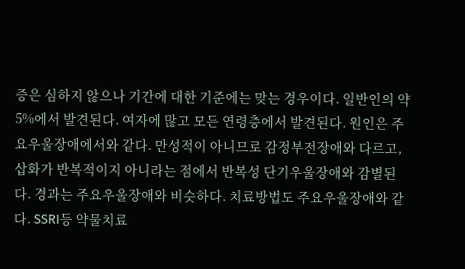증은 심하지 않으나 기간에 대한 기준에는 맞는 경우이다. 일반인의 약 5%에서 발견된다. 여자에 많고 모든 연령층에서 발견된다. 원인은 주요우울장애에서와 같다. 만성적이 아니므로 감정부전장애와 다르고, 삽화가 반복적이지 아니라는 점에서 반복성 단기우울장애와 감별된다. 경과는 주요우울장애와 비슷하다. 치료방법도 주요우울장애와 같다. SSRI등 약물치료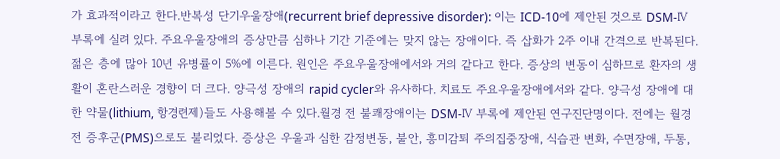가 효과적이라고 한다.반복성 단기우울장애(recurrent brief depressive disorder): 이는 ICD-10에 제안된 것으로 DSM-Ⅳ 부록에 실려 있다. 주요우울장애의 증상만큼 심하나 기간 기준에는 맞지 않는 장애이다. 즉 삽화가 2주 이내 간격으로 반복된다. 젊은 층에 많아 10년 유병률이 5%에 이른다. 원인은 주요우울장애에서와 거의 같다고 한다. 증상의 변동이 심하므로 환자의 생활이 혼란스러운 경향이 더 크다. 양극성 장애의 rapid cycler와 유사하다. 치료도 주요우울장애에서와 같다. 양극성 장애에 대한 약물(lithium, 항경련제)들도 사용해볼 수 있다.월경 전 불쾌장애이는 DSM-Ⅳ 부록에 제안된 연구진단명이다. 전에는 월경 전 증후군(PMS)으로도 불리었다. 증상은 우울과 심한 감정변동, 불안, 흥미감퇴 주의집중장애, 식습관 변화, 수면장애, 두통,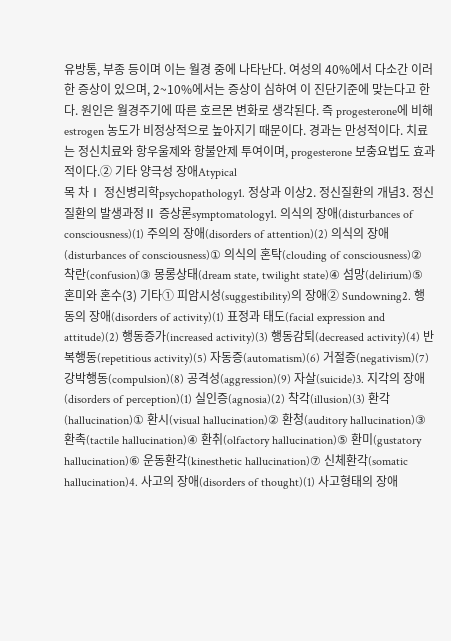유방통, 부종 등이며 이는 월경 중에 나타난다. 여성의 40%에서 다소간 이러한 증상이 있으며, 2~10%에서는 증상이 심하여 이 진단기준에 맞는다고 한다. 원인은 월경주기에 따른 호르몬 변화로 생각된다. 즉 progesterone에 비해 estrogen 농도가 비정상적으로 높아지기 때문이다. 경과는 만성적이다. 치료는 정신치료와 항우울제와 항불안제 투여이며, progesterone 보충요법도 효과적이다.② 기타 양극성 장애Atypical
목 차Ⅰ 정신병리학psychopathology1. 정상과 이상2. 정신질환의 개념3. 정신질환의 발생과정Ⅱ 증상론symptomatology1. 의식의 장애(disturbances of consciousness)(1) 주의의 장애(disorders of attention)(2) 의식의 장애(disturbances of consciousness)① 의식의 혼탁(clouding of consciousness)② 착란(confusion)③ 몽롱상태(dream state, twilight state)④ 섬망(delirium)⑤ 혼미와 혼수(3) 기타① 피암시성(suggestibility)의 장애② Sundowning2. 행동의 장애(disorders of activity)(1) 표정과 태도(facial expression and attitude)(2) 행동증가(increased activity)(3) 행동감퇴(decreased activity)(4) 반복행동(repetitious activity)(5) 자동증(automatism)(6) 거절증(negativism)(7) 강박행동(compulsion)(8) 공격성(aggression)(9) 자살(suicide)3. 지각의 장애(disorders of perception)(1) 실인증(agnosia)(2) 착각(illusion)(3) 환각(hallucination)① 환시(visual hallucination)② 환청(auditory hallucination)③ 환촉(tactile hallucination)④ 환취(olfactory hallucination)⑤ 환미(gustatory hallucination)⑥ 운동환각(kinesthetic hallucination)⑦ 신체환각(somatic hallucination)4. 사고의 장애(disorders of thought)(1) 사고형태의 장애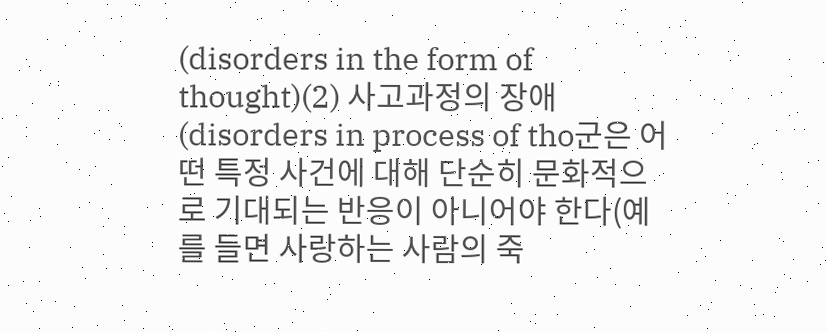(disorders in the form of thought)(2) 사고과정의 장애(disorders in process of tho군은 어떤 특정 사건에 대해 단순히 문화적으로 기대되는 반응이 아니어야 한다(예를 들면 사랑하는 사람의 죽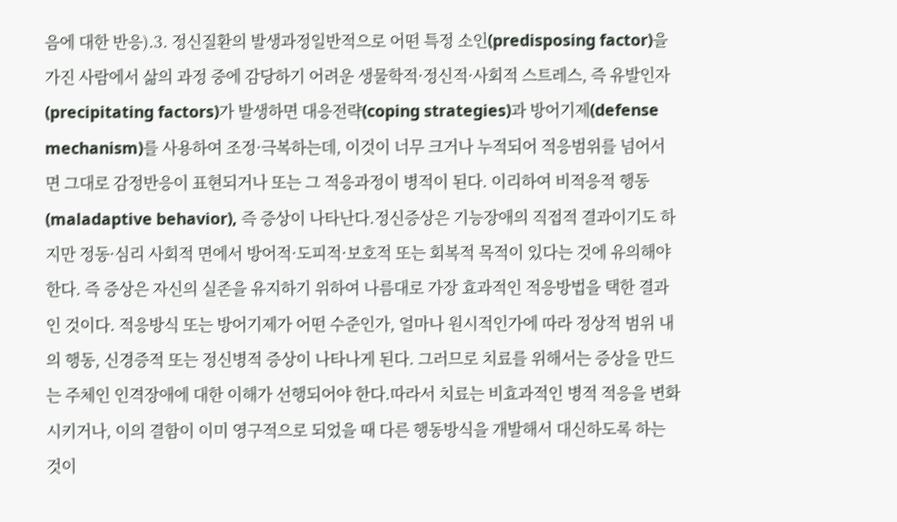음에 대한 반응).3. 정신질환의 발생과정일반적으로 어떤 특정 소인(predisposing factor)을 가진 사람에서 삶의 과정 중에 감당하기 어려운 생물학적·정신적·사회적 스트레스, 즉 유발인자(precipitating factors)가 발생하면 대응전략(coping strategies)과 방어기제(defense mechanism)를 사용하여 조정·극복하는데, 이것이 너무 크거나 누적되어 적응범위를 넘어서면 그대로 감정반응이 표현되거나 또는 그 적응과정이 병적이 된다. 이리하여 비적응적 행동(maladaptive behavior), 즉 증상이 나타난다.정신증상은 기능장애의 직접적 결과이기도 하지만 정동·심리 사회적 면에서 방어적·도피적·보호적 또는 회복적 목적이 있다는 것에 유의해야 한다. 즉 증상은 자신의 실존을 유지하기 위하여 나름대로 가장 효과적인 적응방법을 택한 결과인 것이다. 적응방식 또는 방어기제가 어떤 수준인가, 얼마나 원시적인가에 따라 정상적 범위 내의 행동, 신경증적 또는 정신병적 증상이 나타나게 된다. 그러므로 치료를 위해서는 증상을 만드는 주체인 인격장애에 대한 이해가 선행되어야 한다.따라서 치료는 비효과적인 병적 적응을 변화시키거나, 이의 결함이 이미 영구적으로 되었을 때 다른 행동방식을 개발해서 대신하도록 하는 것이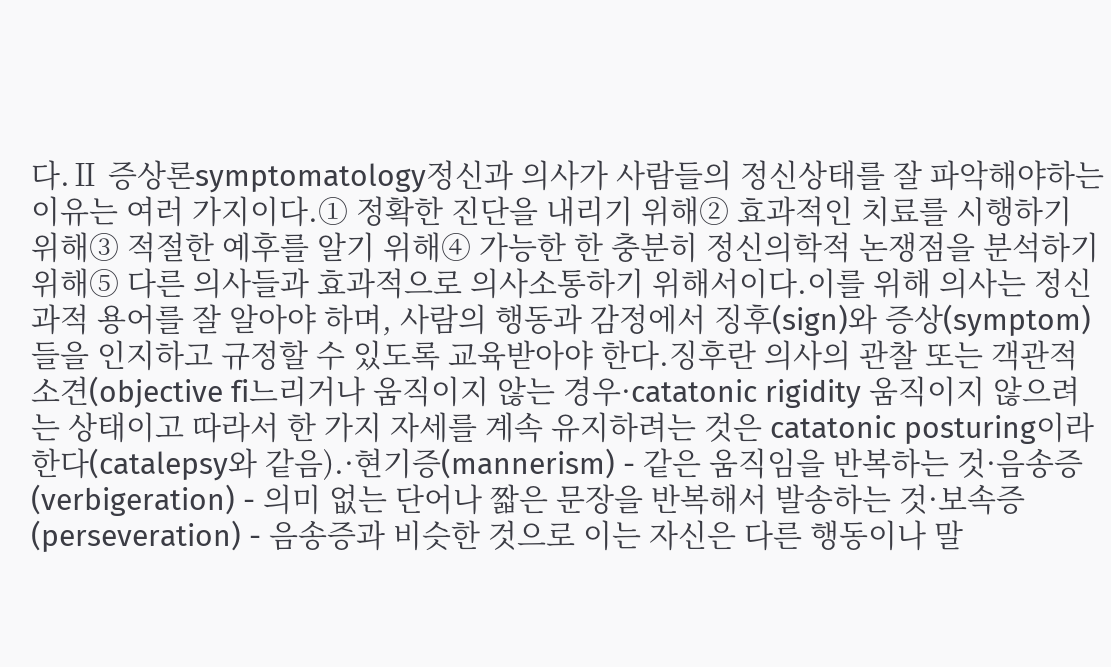다.Ⅱ 증상론symptomatology정신과 의사가 사람들의 정신상태를 잘 파악해야하는 이유는 여러 가지이다.① 정확한 진단을 내리기 위해② 효과적인 치료를 시행하기 위해③ 적절한 예후를 알기 위해④ 가능한 한 충분히 정신의학적 논쟁점을 분석하기 위해⑤ 다른 의사들과 효과적으로 의사소통하기 위해서이다.이를 위해 의사는 정신과적 용어를 잘 알아야 하며, 사람의 행동과 감정에서 징후(sign)와 증상(symptom)들을 인지하고 규정할 수 있도록 교육받아야 한다.징후란 의사의 관찰 또는 객관적 소견(objective fi느리거나 움직이지 않는 경우·catatonic rigidity 움직이지 않으려는 상태이고 따라서 한 가지 자세를 계속 유지하려는 것은 catatonic posturing이라 한다(catalepsy와 같음).·현기증(mannerism) - 같은 움직임을 반복하는 것·음송증(verbigeration) - 의미 없는 단어나 짧은 문장을 반복해서 발송하는 것·보속증(perseveration) - 음송증과 비슷한 것으로 이는 자신은 다른 행동이나 말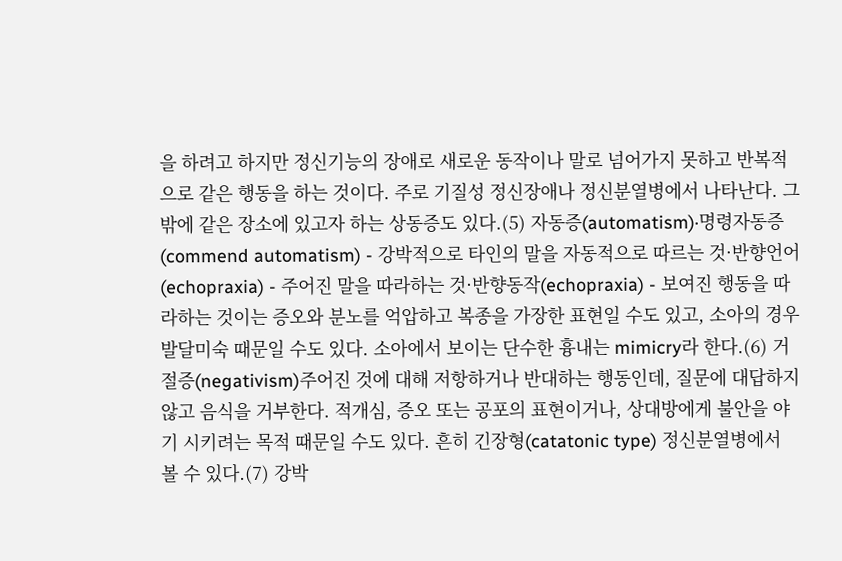을 하려고 하지만 정신기능의 장애로 새로운 동작이나 말로 넘어가지 못하고 반복적으로 같은 행동을 하는 것이다. 주로 기질성 정신장애나 정신분열병에서 나타난다. 그 밖에 같은 장소에 있고자 하는 상동증도 있다.(5) 자동증(automatism)·명령자동증(commend automatism) - 강박적으로 타인의 말을 자동적으로 따르는 것·반향언어(echopraxia) - 주어진 말을 따라하는 것·반향동작(echopraxia) - 보여진 행동을 따라하는 것이는 증오와 분노를 억압하고 복종을 가장한 표현일 수도 있고, 소아의 경우 발달미숙 때문일 수도 있다. 소아에서 보이는 단수한 흉내는 mimicry라 한다.(6) 거절증(negativism)주어진 것에 대해 저항하거나 반대하는 행동인데, 질문에 대답하지 않고 음식을 거부한다. 적개심, 증오 또는 공포의 표현이거나, 상대방에게 불안을 야기 시키려는 목적 때문일 수도 있다. 흔히 긴장형(catatonic type) 정신분열병에서 볼 수 있다.(7) 강박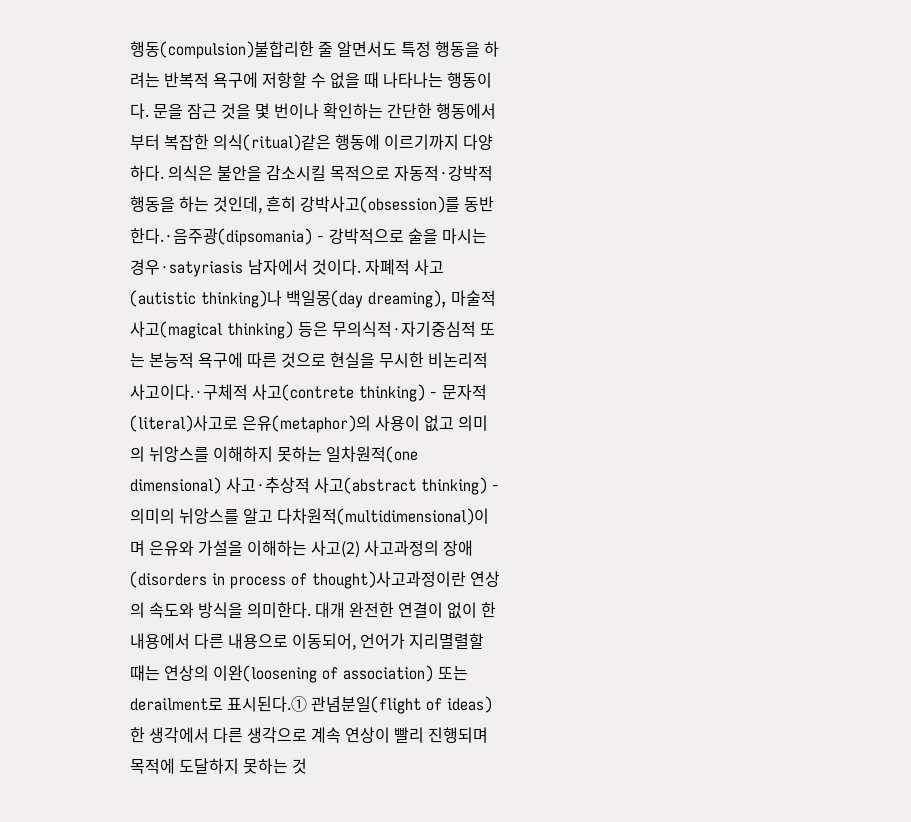행동(compulsion)불합리한 줄 알면서도 특정 행동을 하려는 반복적 욕구에 저항할 수 없을 때 나타나는 행동이다. 문을 잠근 것을 몇 번이나 확인하는 간단한 행동에서부터 복잡한 의식(ritual)같은 행동에 이르기까지 다양하다. 의식은 불안을 감소시킬 목적으로 자동적·강박적 행동을 하는 것인데, 흔히 강박사고(obsession)를 동반한다.·음주광(dipsomania) - 강박적으로 술을 마시는 경우·satyriasis 남자에서 것이다. 자폐적 사고(autistic thinking)나 백일몽(day dreaming), 마술적 사고(magical thinking) 등은 무의식적·자기중심적 또는 본능적 욕구에 따른 것으로 현실을 무시한 비논리적 사고이다.·구체적 사고(contrete thinking) - 문자적(literal)사고로 은유(metaphor)의 사용이 없고 의미의 뉘앙스를 이해하지 못하는 일차원적(one dimensional) 사고·추상적 사고(abstract thinking) - 의미의 뉘앙스를 알고 다차원적(multidimensional)이며 은유와 가설을 이해하는 사고(2) 사고과정의 장애(disorders in process of thought)사고과정이란 연상의 속도와 방식을 의미한다. 대개 완전한 연결이 없이 한 내용에서 다른 내용으로 이동되어, 언어가 지리멸렬할 때는 연상의 이완(loosening of association) 또는 derailment로 표시된다.① 관념분일(flight of ideas)한 생각에서 다른 생각으로 계속 연상이 빨리 진행되며 목적에 도달하지 못하는 것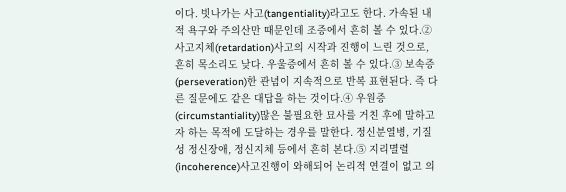이다. 빗나가는 사고(tangentiality)라고도 한다. 가속된 내적 욕구와 주의산만 때문인데 조증에서 흔히 볼 수 있다.② 사고지체(retardation)사고의 시작과 진행이 느린 것으로, 흔히 목소리도 낮다. 우울증에서 흔히 볼 수 있다.③ 보속증(perseveration)한 관념이 지속적으로 반복 표현된다. 즉 다른 질문에도 같은 대답을 하는 것이다.④ 우원증(circumstantiality)많은 불필요한 묘사를 거친 후에 말하고자 하는 목적에 도달하는 경우를 말한다. 정신분열병, 기질성 정신장애, 정신지체 등에서 흔히 본다.⑤ 지리멸렬(incoherence)사고진행이 와해되어 논리적 연결이 없고 의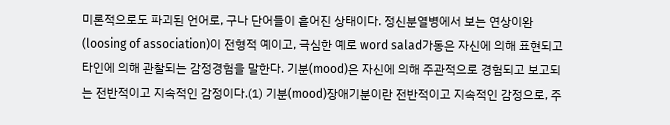미론적으로도 파괴된 언어로, 구나 단어들이 흩어진 상태이다. 정신분열병에서 보는 연상이완(loosing of association)이 전형적 예이고, 극심한 예로 word salad가동은 자신에 의해 표현되고 타인에 의해 관찰되는 감정경험을 말한다. 기분(mood)은 자신에 의해 주관적으로 경험되고 보고되는 전반적이고 지속적인 감정이다.(1) 기분(mood)장애기분이란 전반적이고 지속적인 감정으로, 주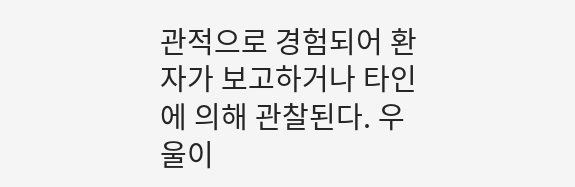관적으로 경험되어 환자가 보고하거나 타인에 의해 관찰된다. 우울이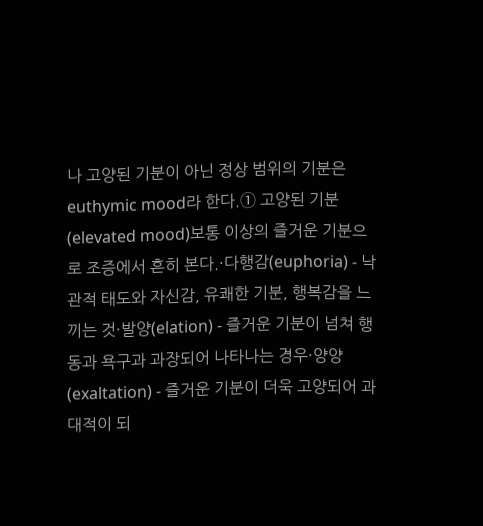나 고양된 기분이 아닌 정상 범위의 기분은 euthymic mood라 한다.① 고양된 기분(elevated mood)보통 이상의 즐거운 기분으로 조증에서 흔히 본다.·다행감(euphoria) - 낙관적 태도와 자신감, 유쾌한 기분, 행복감을 느끼는 것·발양(elation) - 즐거운 기분이 넘쳐 행동과 욕구과 과장되어 나타나는 경우·양양(exaltation) - 즐거운 기분이 더욱 고양되어 과대적이 되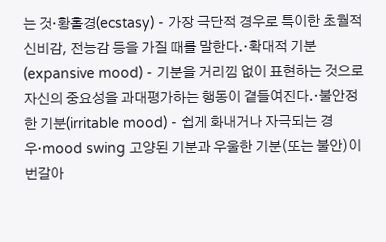는 것·황홀경(ecstasy) - 가장 극단적 경우로 특이한 초월적 신비감, 전능감 등을 가질 때를 말한다.·확대적 기분(expansive mood) - 기분을 거리낌 없이 표현하는 것으로 자신의 중요성을 과대평가하는 행동이 곁들여진다.·불안정한 기분(irritable mood) - 쉽게 화내거나 자극되는 경우·mood swing 고양된 기분과 우울한 기분(또는 불안)이 번갈아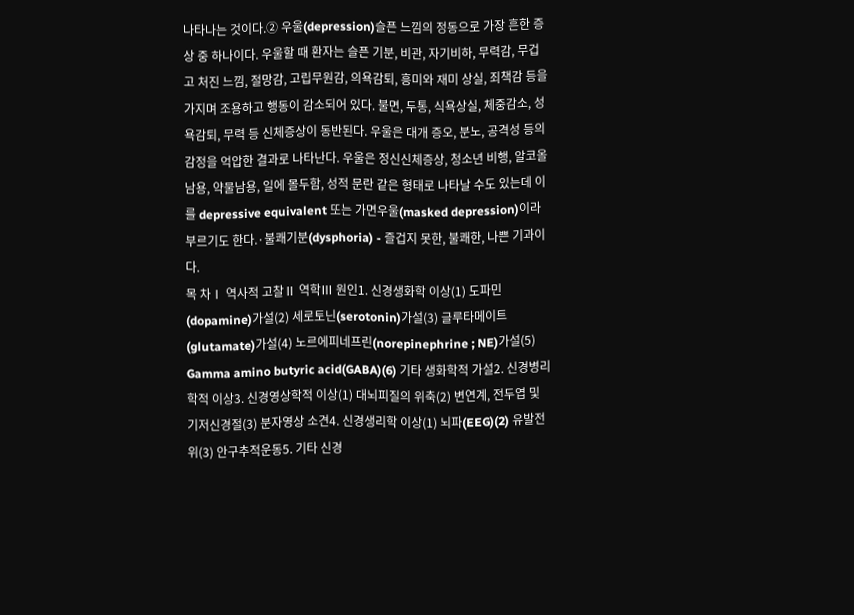나타나는 것이다.② 우울(depression)슬픈 느낌의 정동으로 가장 흔한 증상 중 하나이다. 우울할 때 환자는 슬픈 기분, 비관, 자기비하, 무력감, 무겁고 처진 느낌, 절망감, 고립무원감, 의욕감퇴, 흥미와 재미 상실, 죄책감 등을 가지며 조용하고 행동이 감소되어 있다. 불면, 두통, 식욕상실, 체중감소, 성욕감퇴, 무력 등 신체증상이 동반된다. 우울은 대개 증오, 분노, 공격성 등의 감정을 억압한 결과로 나타난다. 우울은 정신신체증상, 청소년 비행, 알코올남용, 약물남용, 일에 몰두함, 성적 문란 같은 형태로 나타날 수도 있는데 이를 depressive equivalent 또는 가면우울(masked depression)이라 부르기도 한다.·불쾌기분(dysphoria) - 즐겁지 못한, 불쾌한, 나쁜 기과이다.
목 차Ⅰ 역사적 고찰Ⅱ 역학Ⅲ 원인1. 신경생화학 이상(1) 도파민(dopamine)가설(2) 세로토닌(serotonin)가설(3) 글루타메이트(glutamate)가설(4) 노르에피네프린(norepinephrine ; NE)가설(5) Gamma amino butyric acid(GABA)(6) 기타 생화학적 가설2. 신경병리학적 이상3. 신경영상학적 이상(1) 대뇌피질의 위축(2) 변연계, 전두엽 및 기저신경절(3) 분자영상 소견4. 신경생리학 이상(1) 뇌파(EEG)(2) 유발전위(3) 안구추적운동5. 기타 신경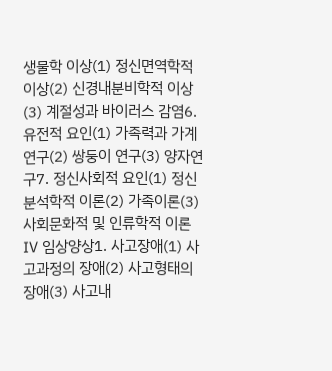생물학 이상(1) 정신면역학적 이상(2) 신경내분비학적 이상(3) 계절성과 바이러스 감염6. 유전적 요인(1) 가족력과 가계연구(2) 쌍둥이 연구(3) 양자연구7. 정신사회적 요인(1) 정신분석학적 이론(2) 가족이론(3) 사회문화적 및 인류학적 이론Ⅳ 임상양상1. 사고장애(1) 사고과정의 장애(2) 사고형태의 장애(3) 사고내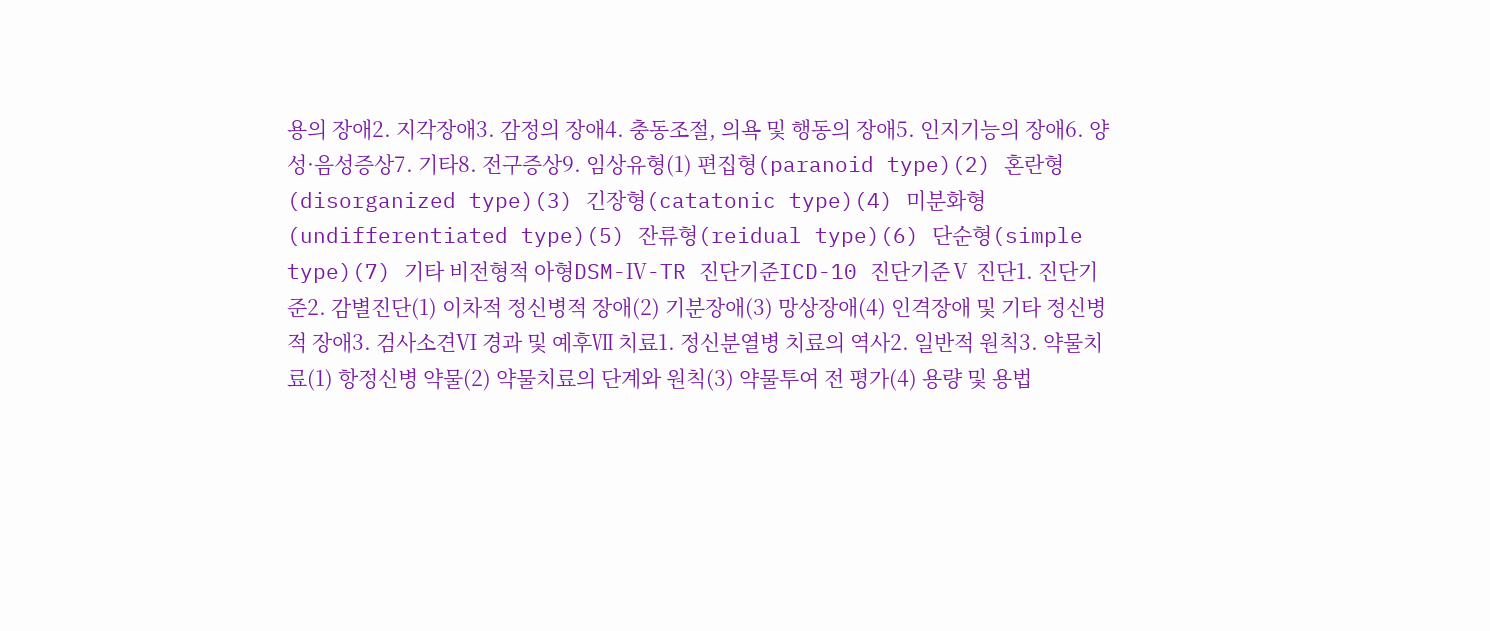용의 장애2. 지각장애3. 감정의 장애4. 충동조절, 의욕 및 행동의 장애5. 인지기능의 장애6. 양성·음성증상7. 기타8. 전구증상9. 임상유형(1) 편집형(paranoid type)(2) 혼란형(disorganized type)(3) 긴장형(catatonic type)(4) 미분화형(undifferentiated type)(5) 잔류형(reidual type)(6) 단순형(simple type)(7) 기타 비전형적 아형DSM-Ⅳ-TR 진단기준ICD-10 진단기준Ⅴ 진단1. 진단기준2. 감별진단(1) 이차적 정신병적 장애(2) 기분장애(3) 망상장애(4) 인격장애 및 기타 정신병적 장애3. 검사소견Ⅵ 경과 및 예후Ⅶ 치료1. 정신분열병 치료의 역사2. 일반적 원칙3. 약물치료(1) 항정신병 약물(2) 약물치료의 단계와 원칙(3) 약물투여 전 평가(4) 용량 및 용법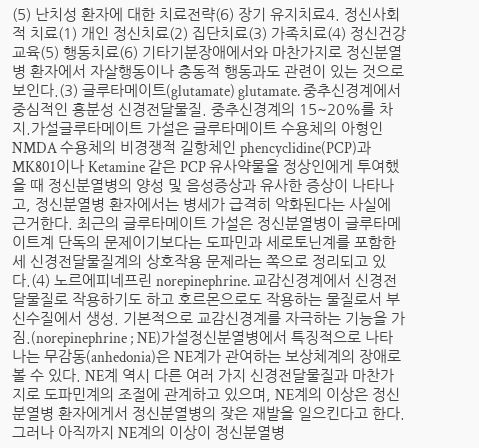(5) 난치성 환자에 대한 치료전략(6) 장기 유지치료4. 정신사회적 치료(1) 개인 정신치료(2) 집단치료(3) 가족치료(4) 정신건강교육(5) 행동치료(6) 기타기분장애에서와 마찬가지로 정신분열병 환자에서 자살행동이나 충동적 행동과도 관련이 있는 것으로 보인다.(3) 글루타메이트(glutamate) glutamate. 중추신경계에서 중심적인 흥분성 신경전달물질. 중추신경계의 15~20%를 차지.가설글루타메이트 가설은 글루타메이트 수용체의 아형인 NMDA 수용체의 비경쟁적 길항체인 phencyclidine(PCP)과 MK801이나 Ketamine 같은 PCP 유사약물을 정상인에게 투여했을 때 정신분열병의 양성 및 음성증상과 유사한 증상이 나타나고, 정신분열병 환자에서는 병세가 급격히 악화된다는 사실에 근거한다. 최근의 글루타메이트 가설은 정신분열병이 글루타메이트계 단독의 문제이기보다는 도파민과 세로토닌계를 포함한 세 신경전달물질계의 상호작용 문제라는 쪽으로 정리되고 있다.(4) 노르에피네프린 norepinephrine. 교감신경계에서 신경전달물질로 작용하기도 하고 호르몬으로도 작용하는 물질로서 부신수질에서 생성. 기본적으로 교감신경계를 자극하는 기능을 가짐.(norepinephrine ; NE)가설정신분열병에서 특징적으로 나타나는 무감동(anhedonia)은 NE계가 관여하는 보상체계의 장애로 볼 수 있다. NE계 역시 다른 여러 가지 신경전달물질과 마찬가지로 도파민계의 조절에 관계하고 있으며, NE계의 이상은 정신분열병 환자에게서 정신분열병의 잦은 재발을 일으킨다고 한다. 그러나 아직까지 NE계의 이상이 정신분열병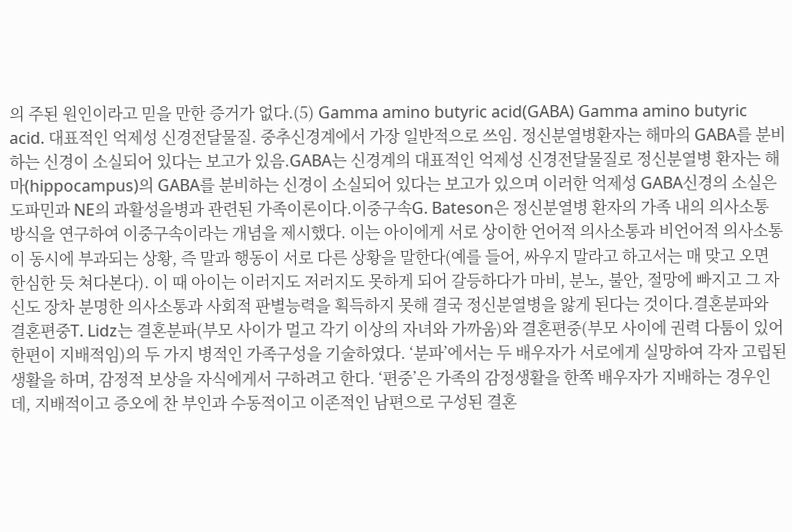의 주된 원인이라고 믿을 만한 증거가 없다.(5) Gamma amino butyric acid(GABA) Gamma amino butyric acid. 대표적인 억제성 신경전달물질. 중추신경계에서 가장 일반적으로 쓰임. 정신분열병환자는 해마의 GABA를 분비하는 신경이 소실되어 있다는 보고가 있음.GABA는 신경계의 대표적인 억제성 신경전달물질로 정신분열병 환자는 해마(hippocampus)의 GABA를 분비하는 신경이 소실되어 있다는 보고가 있으며 이러한 억제성 GABA신경의 소실은 도파민과 NE의 과활성을병과 관련된 가족이론이다.이중구속G. Bateson은 정신분열병 환자의 가족 내의 의사소통 방식을 연구하여 이중구속이라는 개념을 제시했다. 이는 아이에게 서로 상이한 언어적 의사소통과 비언어적 의사소통이 동시에 부과되는 상황, 즉 말과 행동이 서로 다른 상황을 말한다(예를 들어, 싸우지 말라고 하고서는 매 맞고 오면 한심한 듯 쳐다본다). 이 때 아이는 이러지도 저러지도 못하게 되어 갈등하다가 마비, 분노, 불안, 절망에 빠지고 그 자신도 장차 분명한 의사소통과 사회적 판별능력을 획득하지 못해 결국 정신분열병을 앓게 된다는 것이다.결혼분파와 결혼편중T. Lidz는 결혼분파(부모 사이가 멀고 각기 이상의 자녀와 가까움)와 결혼편중(부모 사이에 권력 다툼이 있어 한편이 지배적임)의 두 가지 병적인 가족구성을 기술하였다. ‘분파’에서는 두 배우자가 서로에게 실망하여 각자 고립된 생활을 하며, 감정적 보상을 자식에게서 구하려고 한다. ‘편중’은 가족의 감정생활을 한쪽 배우자가 지배하는 경우인데, 지배적이고 증오에 찬 부인과 수동적이고 이존적인 남편으로 구성된 결혼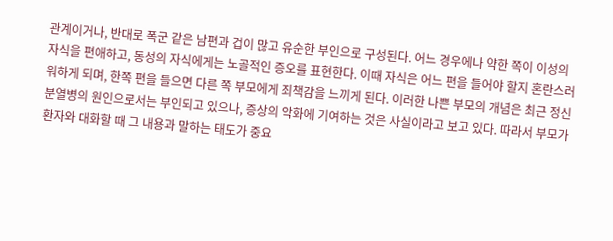관계이거나, 반대로 폭군 같은 남편과 겁이 많고 유순한 부인으로 구성된다. 어느 경우에나 약한 쪽이 이성의 자식을 편애하고, 동성의 자식에게는 노골적인 증오를 표현한다. 이때 자식은 어느 편을 들어야 할지 혼란스러워하게 되며, 한쪽 편을 들으면 다른 쪽 부모에게 죄책감을 느끼게 된다. 이러한 나쁜 부모의 개념은 최근 정신분열병의 원인으로서는 부인되고 있으나, 증상의 악화에 기여하는 것은 사실이라고 보고 있다. 따라서 부모가 환자와 대화할 때 그 내용과 말하는 태도가 중요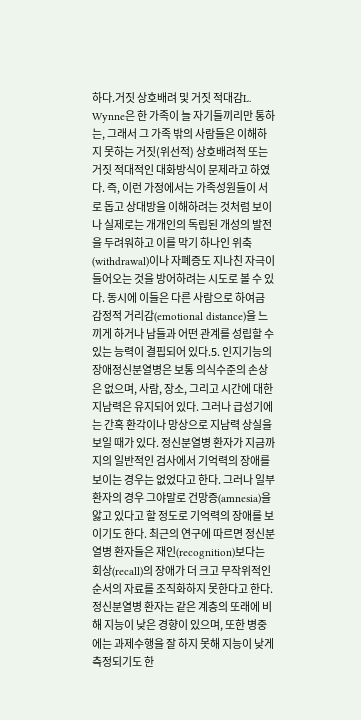하다.거짓 상호배려 및 거짓 적대감L. Wynne은 한 가족이 늘 자기들끼리만 통하는, 그래서 그 가족 밖의 사람들은 이해하지 못하는 거짓(위선적) 상호배려적 또는 거짓 적대적인 대화방식이 문제라고 하였다. 즉, 이런 가정에서는 가족성원들이 서로 돕고 상대방을 이해하려는 것처럼 보이나 실제로는 개개인의 독립된 개성의 발전을 두려워하고 이를 막기 하나인 위축(withdrawal)이나 자폐증도 지나친 자극이 들어오는 것을 방어하려는 시도로 볼 수 있다. 동시에 이들은 다른 사람으로 하여금 감정적 거리감(emotional distance)을 느끼게 하거나 남들과 어떤 관계를 성립할 수 있는 능력이 결핍되어 있다.5. 인지기능의 장애정신분열병은 보통 의식수준의 손상은 없으며, 사람, 장소, 그리고 시간에 대한 지남력은 유지되어 있다. 그러나 급성기에는 간혹 환각이나 망상으로 지남력 상실을 보일 때가 있다. 정신분열병 환자가 지금까지의 일반적인 검사에서 기억력의 장애를 보이는 경우는 없었다고 한다. 그러나 일부 환자의 경우 그야말로 건망증(amnesia)을 앓고 있다고 할 정도로 기억력의 장애를 보이기도 한다. 최근의 연구에 따르면 정신분열병 환자들은 재인(recognition)보다는 회상(recall)의 장애가 더 크고 무작위적인 순서의 자료를 조직화하지 못한다고 한다.정신분열병 환자는 같은 계층의 또래에 비해 지능이 낮은 경향이 있으며, 또한 병중에는 과제수행을 잘 하지 못해 지능이 낮게 측정되기도 한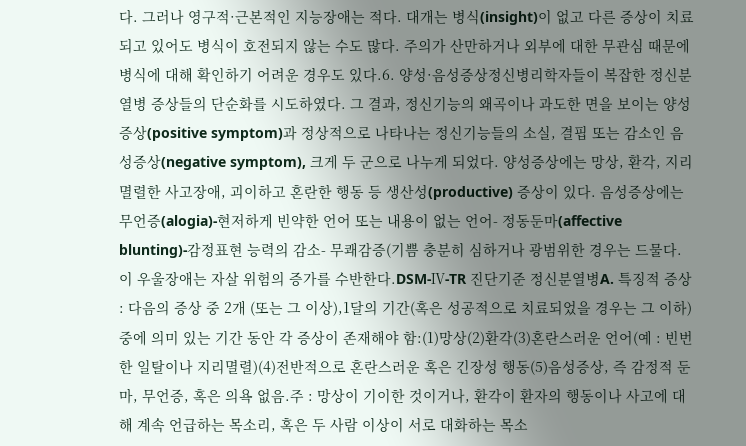다. 그러나 영구적·근본적인 지능장애는 적다. 대개는 병식(insight)이 없고 다른 증상이 치료되고 있어도 병식이 호전되지 않는 수도 많다. 주의가 산만하거나 외부에 대한 무관심 때문에 병식에 대해 확인하기 어려운 경우도 있다.6. 양성·음성증상정신병리학자들이 복잡한 정신분열병 증상들의 단순화를 시도하였다. 그 결과, 정신기능의 왜곡이나 과도한 면을 보이는 양성증상(positive symptom)과 정상적으로 나타나는 정신기능들의 소실, 결핍 또는 감소인 음성증상(negative symptom), 크게 두 군으로 나누게 되었다. 양성증상에는 망상, 환각, 지리멸렬한 사고장애, 괴이하고 혼란한 행동 등 생산성(productive) 증상이 있다. 음성증상에는 무언증(alogia)-현저하게 빈약한 언어 또는 내용이 없는 언어- 정동둔마(affective blunting)-감정표현 능력의 감소- 무쾌감증(기쁨 충분히 심하거나 광범위한 경우는 드물다. 이 우울장애는 자살 위험의 증가를 수반한다.DSM-Ⅳ-TR 진단기준 정신분열병A. 특징적 증상 : 다음의 증상 중 2개 (또는 그 이상),1달의 기간(혹은 성공적으로 치료되었을 경우는 그 이하)중에 의미 있는 기간 동안 각 증상이 존재해야 함:(1)망상(2)환각(3)혼란스러운 언어(예 : 빈번한 일탈이나 지리멸렬)(4)전반적으로 혼란스러운 혹은 긴장성 행동(5)음성증상, 즉 감정적 둔마, 무언증, 혹은 의욕 없음.주 : 망상이 기이한 것이거나, 환각이 환자의 행동이나 사고에 대해 계속 언급하는 목소리, 혹은 두 사람 이상이 서로 대화하는 목소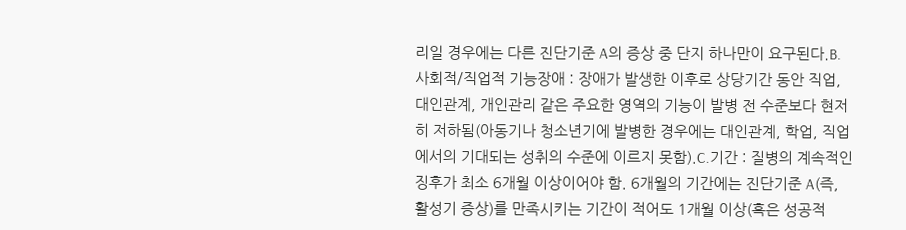리일 경우에는 다른 진단기준 A의 증상 중 단지 하나만이 요구된다.B. 사회적/직업적 기능장애 : 장애가 발생한 이후로 상당기간 동안 직업, 대인관계, 개인관리 같은 주요한 영역의 기능이 발병 전 수준보다 현저히 저하됨(아동기나 청소년기에 발병한 경우에는 대인관계, 학업, 직업에서의 기대되는 성취의 수준에 이르지 못함).C.기간 : 질병의 계속적인 징후가 최소 6개월 이상이어야 함. 6개월의 기간에는 진단기준 A(즉, 활성기 증상)를 만족시키는 기간이 적어도 1개월 이상(혹은 성공적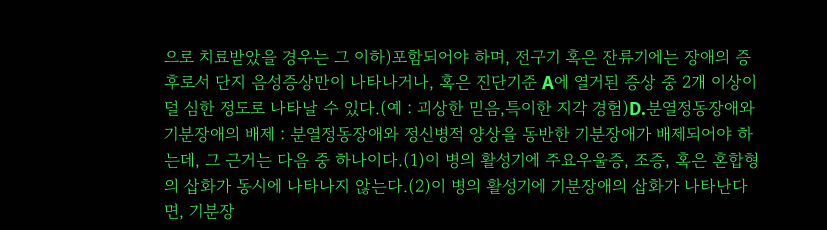으로 치료받았을 경우는 그 이하)포함되어야 하며, 전구기 혹은 잔류기에는 장애의 증후로서 단지 음성증상만이 나타나거나, 혹은 진단기준 A에 열거된 증상 중 2개 이상이 덜 심한 정도로 나타날 수 있다.(예 : 괴상한 믿음,특이한 지각 경험)D.분열정동장애와 기분장애의 배제 : 분열정동장애와 정신병적 양상을 동반한 기분장애가 배제되어야 하는데, 그 근거는 다음 중 하나이다.(1)이 병의 활성기에 주요우울증, 조증, 혹은 혼합형의 삽화가 동시에 나타나지 않는다.(2)이 병의 활성기에 기분장애의 삽화가 나타난다면, 기분장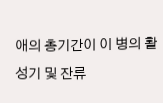애의 총기간이 이 병의 활성기 및 잔류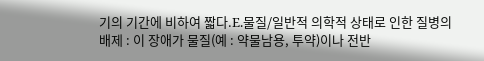기의 기간에 비하여 짧다.E.물질/일반적 의학적 상태로 인한 질병의 배제 : 이 장애가 물질(예 : 약물남용, 투약)이나 전반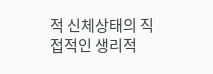적 신체상태의 직접적인 생리적